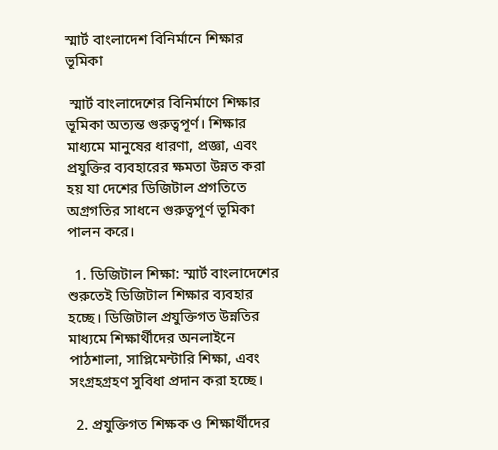স্মার্ট বাংলাদেশ বিনির্মানে শিক্ষার ভূমিকা

 স্মার্ট বাংলাদেশের বিনির্মাণে শিক্ষার ভূমিকা অত্যন্ত গুরুত্বপূর্ণ। শিক্ষার মাধ্যমে মানুষের ধারণা, প্রজ্ঞা, এবং প্রযুক্তির ব্যবহারের ক্ষমতা উন্নত করা হয় যা দেশের ডিজিটাল প্রগতিতে অগ্রগতির সাধনে গুরুত্বপূর্ণ ভূমিকা পালন করে।

  1. ডিজিটাল শিক্ষা: স্মার্ট বাংলাদেশের শুরুতেই ডিজিটাল শিক্ষার ব্যবহার হচ্ছে। ডিজিটাল প্রযুক্তিগত উন্নতির মাধ্যমে শিক্ষার্থীদের অনলাইনে পাঠশালা, সাপ্লিমেন্টারি শিক্ষা, এবং সংগ্রহগ্রহণ সুবিধা প্রদান করা হচ্ছে।

  2. প্রযুক্তিগত শিক্ষক ও শিক্ষার্থীদের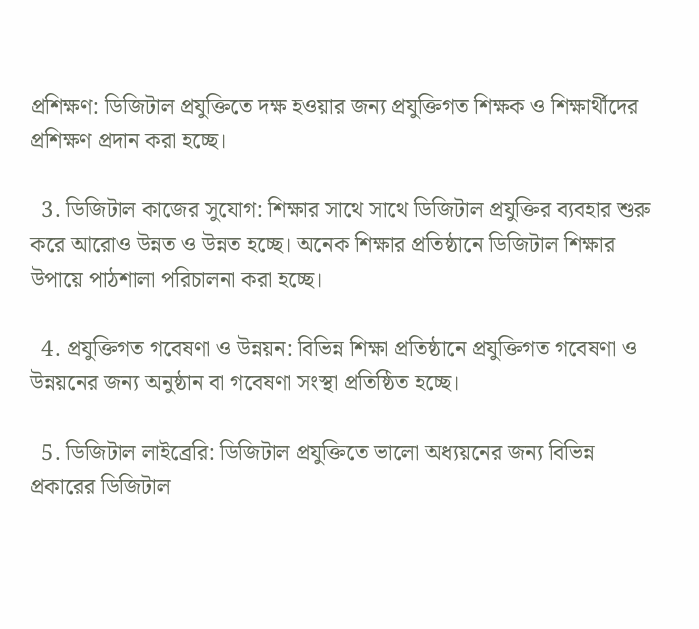প্রশিক্ষণ: ডিজিটাল প্রযুক্তিতে দক্ষ হওয়ার জন্য প্রযুক্তিগত শিক্ষক ও শিক্ষার্থীদের প্রশিক্ষণ প্রদান করা হচ্ছে।

  3. ডিজিটাল কাজের সুযোগ: শিক্ষার সাথে সাথে ডিজিটাল প্রযুক্তির ব্যবহার শুরু করে আরোও উন্নত ও উন্নত হচ্ছে। অনেক শিক্ষার প্রতিষ্ঠানে ডিজিটাল শিক্ষার উপায়ে পাঠশালা পরিচালনা করা হচ্ছে।

  4. প্রযুক্তিগত গবেষণা ও উন্নয়ন: বিভিন্ন শিক্ষা প্রতিষ্ঠানে প্রযুক্তিগত গবেষণা ও উন্নয়নের জন্য অনুষ্ঠান বা গবেষণা সংস্থা প্রতিষ্ঠিত হচ্ছে।

  5. ডিজিটাল লাইব্রেরি: ডিজিটাল প্রযুক্তিতে ভালো অধ্যয়নের জন্য বিভিন্ন প্রকারের ডিজিটাল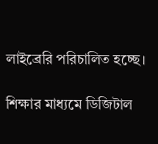লাইব্রেরি পরিচালিত হচ্ছে।

শিক্ষার মাধ্যমে ডিজিটাল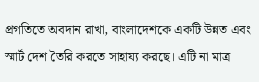প্রগতিতে অবদান রাখা, বাংলাদেশকে একটি উন্নত এবং স্মার্ট দেশ তৈরি করতে সাহায্য করছে। এটি না মাত্র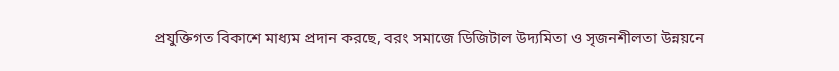প্রযুক্তিগত বিকাশে মাধ্যম প্রদান করছে, বরং সমাজে ডিজিটাল উদ্যমিতা ও সৃজনশীলতা উন্নয়নে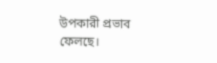উপকারী প্রভাব ফেলছে।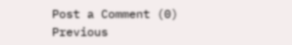Post a Comment (0)
Previous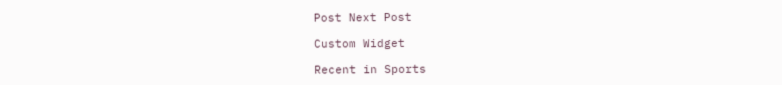Post Next Post

Custom Widget

Recent in Sports